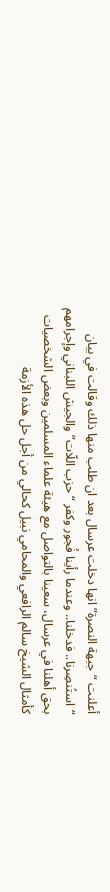أعلنت “جبهة النصرة” انها دخلت عرسال بعد ان طلب منها ذلك وقالت في بيان “استُنصِرنا.. فدخلنا.. وعندما رأينا فُجور وكفر “حزب اللّات” والجيش اللبناني وإجرامهم بحق أهلنا في عرسال، سعينا بالتواصل مع هيئة علماء المسلمين وبعض الشخصيات كأمثال الشيخ سالم الرافعي والمحامي نبيل كحالي من أجل حل هذه الأزمة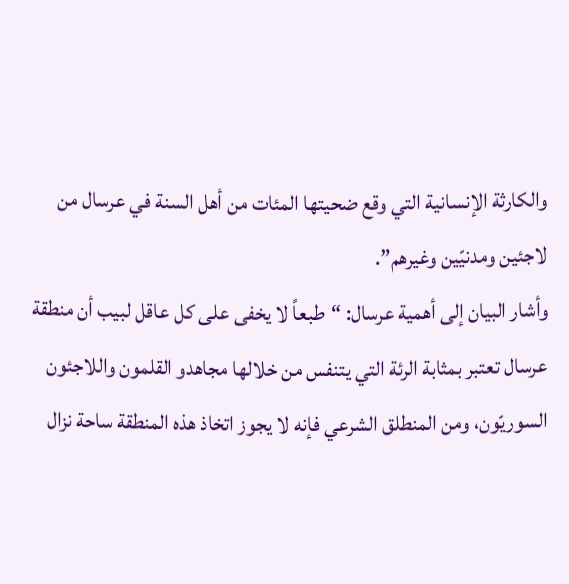والكارثة الإنسانية التي وقع ضحيتها المئات من أهل السنة في عرسال من لاجئين ومدنيّين وغيرهم”.
وأشار البيان إلى أهمية عرسال: “طبعاً لا يخفى على كل عاقل لبيب أن منطقة عرسال تعتبر بمثابة الرئة التي يتنفس من خلالها مجاهدو القلمون واللاجئون السوريّون، ومن المنطلق الشرعي فإنه لا يجوز اتخاذ هذه المنطقة ساحة نزال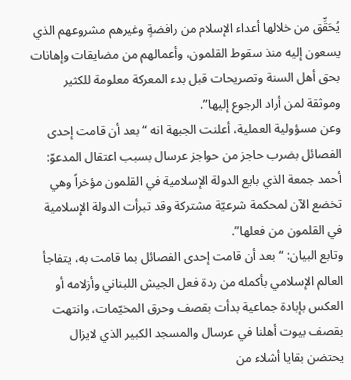يُحَقِّق من خلالها أعداء الإسلام من رافضةٍ وغيرهم مشروعهم الذي يسعون إليه منذ سقوط القلمون، وأعمالهم من مضايقات وإهانات بحق أهل السنة وتصريحات قبل بدء المعركة معلومة للكثير وموثقة لمن أراد الرجوع إليها”.
وعن مسؤولية العملية، أعلنت الجبهة انه “بعد أن قامت إحدى الفصائل بضرب حاجز من حواجز عرسال بسبب اعتقال المدعوّ: أحمد جمعة الذي بايع الدولة الإسلامية في القلمون مؤخراً وهي تخضع الآن لمحكمة شرعيّة مشتركة وقد تبرأت الدولة الإسلامية في القلمون من فعلها”.
وتابع البيان: “بعد أن قامت إحدى الفصائل بما قامت به، يتفاجأ العالم الإسلامي بأكمله من ردة فعل الجيش اللبناني وأزلامه أو العكس بإبادة جماعية بدأت بقصف وحرق المخيّمات، وانتهت بقصف بيوت أهلنا في عرسال والمسجد الكبير الذي لايزال يحتضن بقايا أشلاء من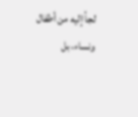لجأ إليه من أطفال ونساء، بل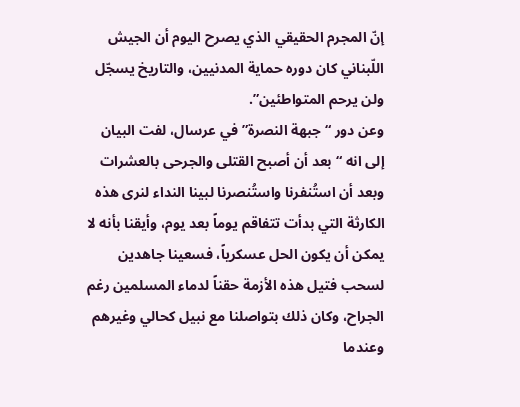إنّ المجرم الحقيقي الذي يصرح اليوم أن الجيش اللّبناني كان دوره حماية المدنيين، والتاريخ يسجّل ولن يرحم المتواطئين”.
وعن دور “جبهة النصرة” في عرسال، لفت البيان إلى انه “بعد أن أصبح القتلى والجرحى بالعشرات وبعد أن استُنفرنا واستُنصرنا لبينا النداء لنرى هذه الكارثة التي بدأت تتفاقم يوماً بعد يوم، وأيقنا بأنه لا يمكن أن يكون الحل عسكرياً، فسعينا جاهدين لسحب فتيل هذه الأزمة حقناً لدماء المسلمين رغم الجراح، وكان ذلك بتواصلنا مع نبيل كحالي وغيرهم وعندما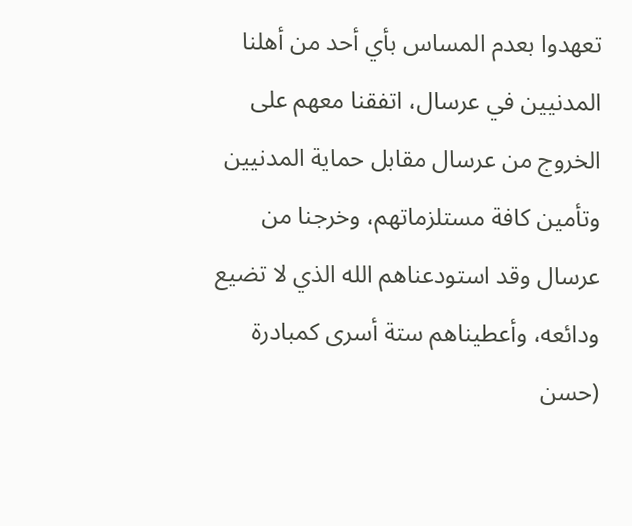تعهدوا بعدم المساس بأي أحد من أهلنا المدنيين في عرسال، اتفقنا معهم على الخروج من عرسال مقابل حماية المدنيين وتأمين كافة مستلزماتهم، وخرجنا من عرسال وقد استودعناهم الله الذي لا تضيع ودائعه، وأعطيناهم ستة أسرى كمبادرة (حسن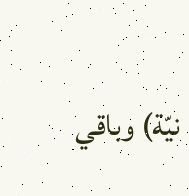نيّة) وباقي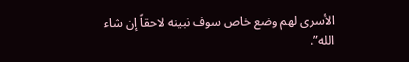الأسرى لهم وضع خاص سوف نبينه لاحقاً إن شاء الله”.